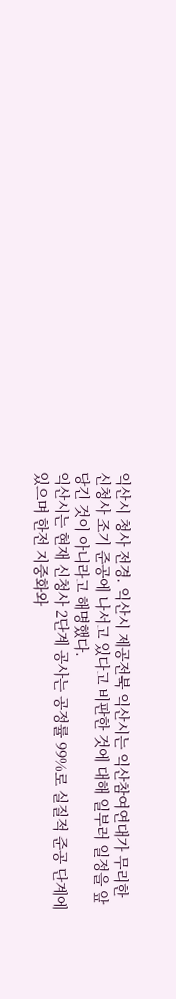익산시 청사 전경. 익산시 제공전북 익산시는 익산참여연대가 무리한 신청사 조기 준공에 나서고 있다고 비판한 것에 대해 일부러 일정을 앞당긴 것이 아니라고 해명했다.
익산시는 현재 신청사 2단계 공사는 공정률 99%로 실질적 준공 단계에 있으며 한전 지중화와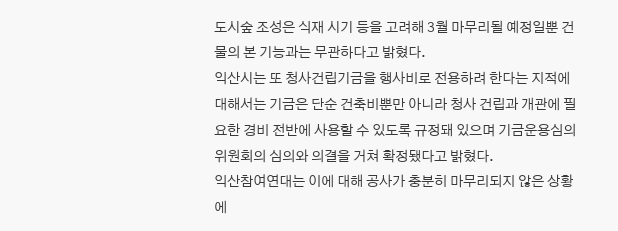도시숲 조성은 식재 시기 등을 고려해 3월 마무리될 예정일뿐 건물의 본 기능과는 무관하다고 밝혔다.
익산시는 또 청사건립기금을 행사비로 전용하려 한다는 지적에 대해서는 기금은 단순 건축비뿐만 아니라 청사 건립과 개관에 필요한 경비 전반에 사용할 수 있도록 규정돼 있으며 기금운용심의위원회의 심의와 의결을 거쳐 확정됐다고 밝혔다.
익산참여연대는 이에 대해 공사가 충분히 마무리되지 않은 상황에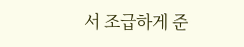서 조급하게 준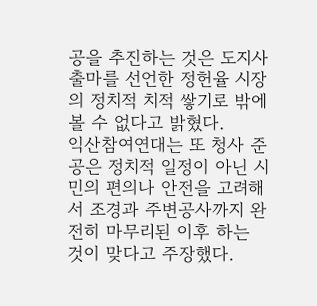공을 추진하는 것은 도지사 출마를 선언한 정헌율 시장의 정치적 치적 쌓기로 밖에 볼 수 없다고 밝혔다.
익산참여연대는 또 청사 준공은 정치적 일정이 아닌 시민의 편의나 안전을 고려해서 조경과 주변공사까지 완전히 마무리된 이후 하는 것이 맞다고 주장했다.